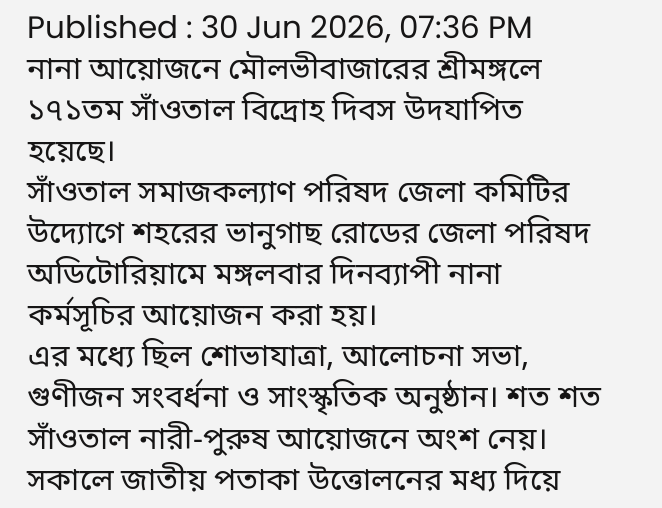Published : 30 Jun 2026, 07:36 PM
নানা আয়োজনে মৌলভীবাজারের শ্রীমঙ্গলে ১৭১তম সাঁওতাল বিদ্রোহ দিবস উদযাপিত হয়েছে।
সাঁওতাল সমাজকল্যাণ পরিষদ জেলা কমিটির উদ্যোগে শহরের ভানুগাছ রোডের জেলা পরিষদ অডিটোরিয়ামে মঙ্গলবার দিনব্যাপী নানা কর্মসূচির আয়োজন করা হয়।
এর মধ্যে ছিল শোভাযাত্রা, আলোচনা সভা, গুণীজন সংবর্ধনা ও সাংস্কৃতিক অনুষ্ঠান। শত শত সাঁওতাল নারী-পুরুষ আয়োজনে অংশ নেয়।
সকালে জাতীয় পতাকা উত্তোলনের মধ্য দিয়ে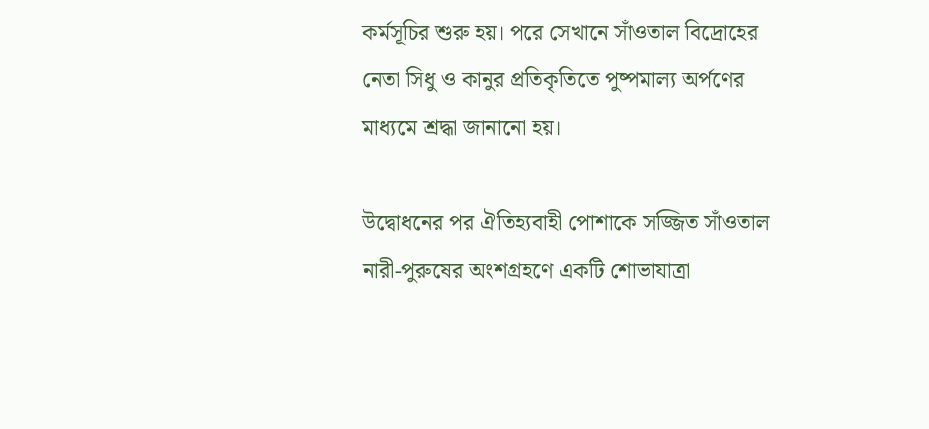কর্মসূচির শুরু হয়। পরে সেখানে সাঁওতাল বিদ্রোহের নেতা সিধু ও কানুর প্রতিকৃতিতে পুষ্পমাল্য অর্পণের মাধ্যমে শ্রদ্ধা জানানো হয়।

উদ্বোধনের পর ঐতিহ্যবাহী পোশাকে সজ্জিত সাঁওতাল নারী-পুরুষের অংশগ্রহণে একটি শোভাযাত্রা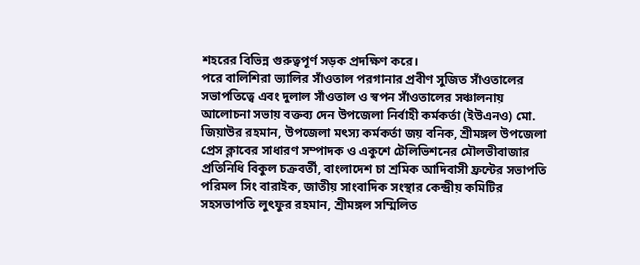শহরের বিভিন্ন গুরুত্বপূর্ণ সড়ক প্রদক্ষিণ করে।
পরে বালিশিরা ভ্যালির সাঁওতাল পরগানার প্রবীণ সুজিত সাঁওতালের সভাপতিত্বে এবং দুলাল সাঁওতাল ও স্বপন সাঁওতালের সঞ্চালনায় আলোচনা সভায় বক্তব্য দেন উপজেলা নির্বাহী কর্মকর্তা (ইউএনও) মো. জিয়াউর রহমান, উপজেলা মৎস্য কর্মকর্তা জয় বনিক, শ্রীমঙ্গল উপজেলা প্রেস ক্লাবের সাধারণ সম্পাদক ও একুশে টেলিভিশনের মৌলভীবাজার প্রতিনিধি বিকুল চক্রবর্তী, বাংলাদেশ চা শ্রমিক আদিবাসী ফ্রন্টের সভাপতি পরিমল সিং বারাইক, জাতীয় সাংবাদিক সংস্থার কেন্দ্রীয় কমিটির সহসভাপতি লুৎফুর রহমান, শ্রীমঙ্গল সম্মিলিত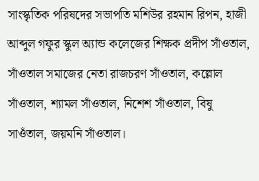সাংস্কৃতিক পরিষদের সভাপতি মশিউর রহমান রিপন, হাজী আব্দুল গফুর স্কুল অ্যান্ড কলেজের শিক্ষক প্রদীপ সাঁওতাল, সাঁওতাল সমাজের নেতা রাজচরণ সাঁওতাল, কল্লোল সাঁওতাল, শ্যামল সাঁওতাল, নিশেশ সাঁওতাল, বিষু সাওঁতাল, জয়মনি সাঁওতাল।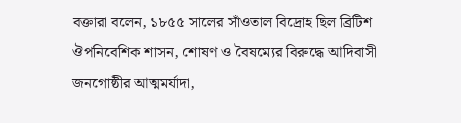বক্তারা বলেন, ১৮৫৫ সালের সাঁওতাল বিদ্রোহ ছিল ব্রিটিশ ঔপনিবেশিক শাসন, শোষণ ও বৈষম্যের বিরুদ্ধে আদিবাসী জনগোষ্ঠীর আত্মমর্যাদা,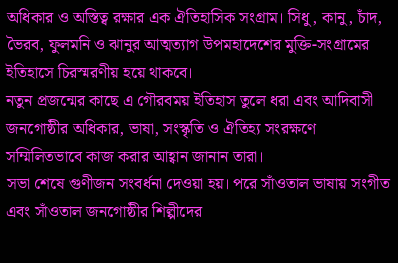অধিকার ও অস্তিত্ব রক্ষার এক ঐতিহাসিক সংগ্রাম। সিধু, কানু, চাঁদ, ভৈরব, ফুলমনি ও ঝানুর আত্মত্যাগ উপমহাদেশের মুক্তি-সংগ্রামের ইতিহাসে চিরস্মরণীয় হয়ে থাকবে।
নতুন প্রজন্মের কাছে এ গৌরবময় ইতিহাস তুলে ধরা এবং আদিবাসী জনগোষ্ঠীর অধিকার, ভাষা, সংস্কৃতি ও ঐতিহ্য সংরক্ষণে সম্মিলিতভাবে কাজ করার আহ্বান জানান তারা।
সভা শেষে গুণীজন সংবর্ধনা দেওয়া হয়। পরে সাঁওতাল ভাষায় সংগীত এবং সাঁওতাল জনগোষ্ঠীর শিল্পীদের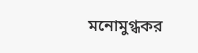মনোমুগ্ধকর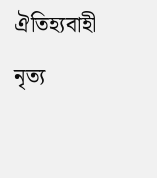ঐতিহ্যবাহী নৃত্য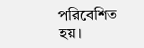পরিবেশিত হয়।